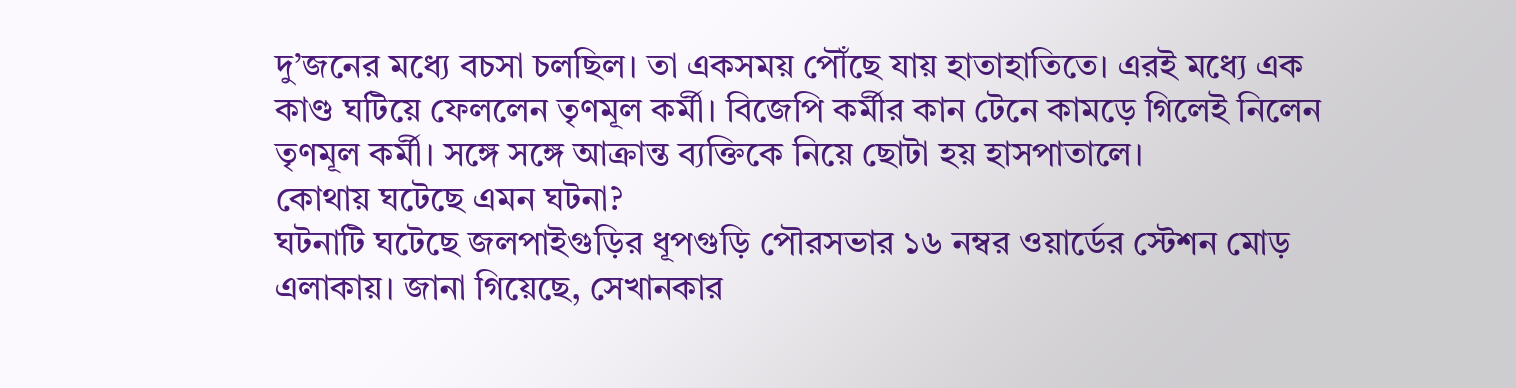দু’জনের মধ্যে বচসা চলছিল। তা একসময় পৌঁছে যায় হাতাহাতিতে। এরই মধ্যে এক কাণ্ড ঘটিয়ে ফেললেন তৃণমূল কর্মী। বিজেপি কর্মীর কান টেনে কামড়ে গিলেই নিলেন তৃণমূল কর্মী। সঙ্গে সঙ্গে আক্রান্ত ব্যক্তিকে নিয়ে ছোটা হয় হাসপাতালে।
কোথায় ঘটেছে এমন ঘটনা?
ঘটনাটি ঘটেছে জলপাইগুড়ির ধূপগুড়ি পৌরসভার ১৬ নম্বর ওয়ার্ডের স্টেশন মোড় এলাকায়। জানা গিয়েছে, সেখানকার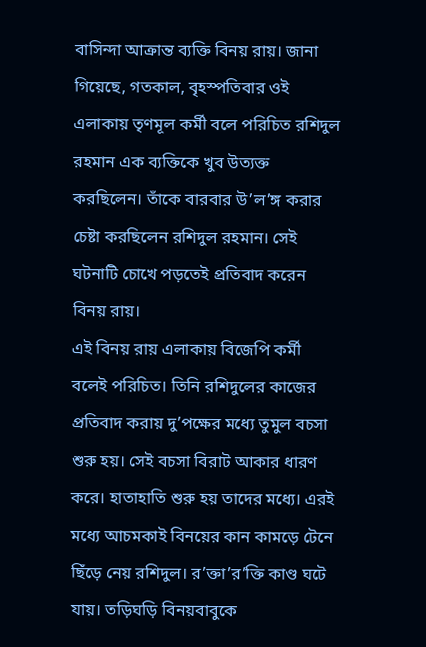বাসিন্দা আক্রান্ত ব্যক্তি বিনয় রায়। জানা গিয়েছে, গতকাল, বৃহস্পতিবার ওই এলাকায় তৃণমূল কর্মী বলে পরিচিত রশিদুল রহমান এক ব্যক্তিকে খুব উত্যক্ত করছিলেন। তাঁকে বারবার উ’ল’ঙ্গ করার চেষ্টা করছিলেন রশিদুল রহমান। সেই ঘটনাটি চোখে পড়তেই প্রতিবাদ করেন বিনয় রায়।
এই বিনয় রায় এলাকায় বিজেপি কর্মী বলেই পরিচিত। তিনি রশিদুলের কাজের প্রতিবাদ করায় দু’পক্ষের মধ্যে তুমুল বচসা শুরু হয়। সেই বচসা বিরাট আকার ধারণ করে। হাতাহাতি শুরু হয় তাদের মধ্যে। এরই মধ্যে আচমকাই বিনয়ের কান কামড়ে টেনে ছিঁড়ে নেয় রশিদুল। র’ক্তা’র’ক্তি কাণ্ড ঘটে যায়। তড়িঘড়ি বিনয়বাবুকে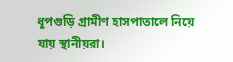ধূপগুড়ি গ্রামীণ হাসপাতালে নিয়ে যায় স্থানীয়রা।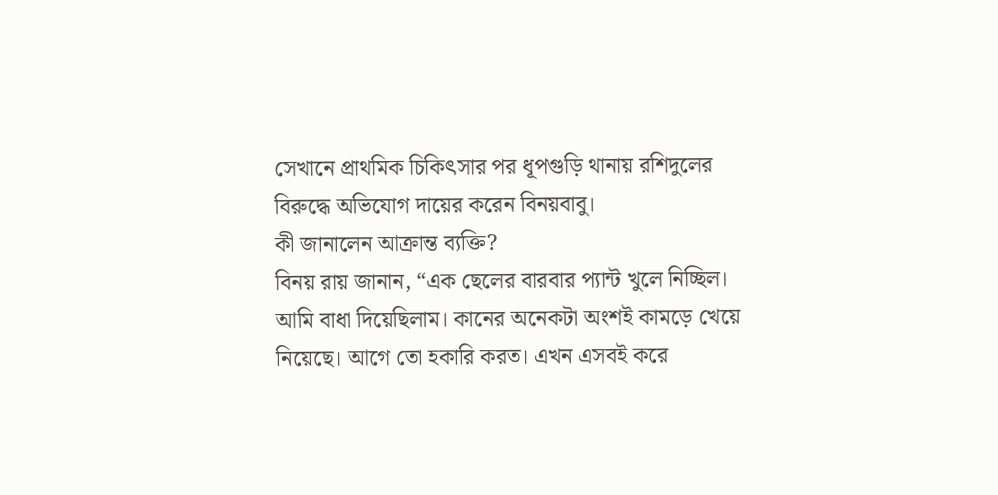সেখানে প্রাথমিক চিকিৎসার পর ধূপগুড়ি থানায় রশিদুলের বিরুদ্ধে অভিযোগ দায়ের করেন বিনয়বাবু।
কী জানালেন আক্রান্ত ব্যক্তি?
বিনয় রায় জানান, “এক ছেলের বারবার প্যান্ট খুলে নিচ্ছিল। আমি বাধা দিয়েছিলাম। কানের অনেকটা অংশই কামড়ে খেয়ে নিয়েছে। আগে তো হকারি করত। এখন এসবই করে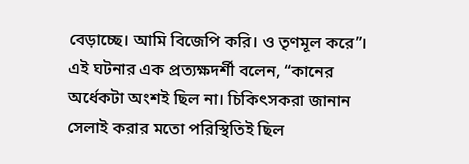বেড়াচ্ছে। আমি বিজেপি করি। ও তৃণমূল করে”।
এই ঘটনার এক প্রত্যক্ষদর্শী বলেন, “কানের অর্ধেকটা অংশই ছিল না। চিকিৎসকরা জানান সেলাই করার মতো পরিস্থিতিই ছিল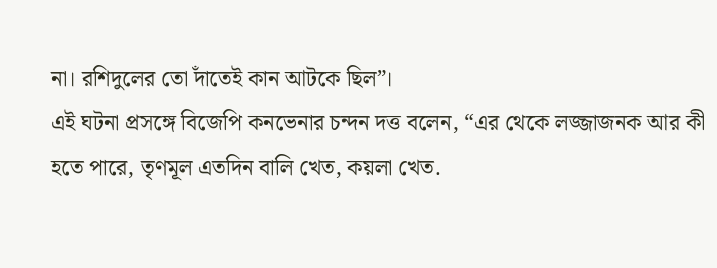না। রশিদুলের তো দাঁতেই কান আটকে ছিল”।
এই ঘটনা প্রসঙ্গে বিজেপি কনভেনার চন্দন দত্ত বলেন, “এর থেকে লজ্জাজনক আর কী হতে পারে, তৃণমূল এতদিন বালি খেত, কয়লা খেত.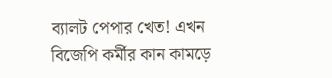ব্যালট পেপার খেত! এখন বিজেপি কর্মীর কান কামড়ে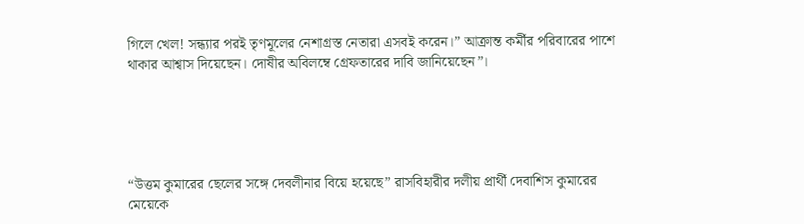গিলে খেল! সন্ধ্যার পরই তৃণমূলের নেশাগ্রস্ত নেতারা এসবই করেন।” আক্রান্ত কর্মীর পরিবারের পাশে থাকার আশ্বাস দিয়েছেন। দোষীর অবিলম্বে গ্রেফতারের দাবি জানিয়েছেন”।





“উত্তম কুমারের ছেলের সঙ্গে দেবলীনার বিয়ে হয়েছে” রাসবিহারীর দলীয় প্রার্থী দেবাশিস কুমারের মেয়েকে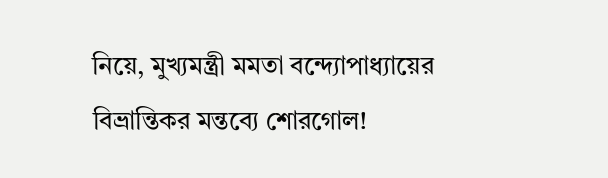নিয়ে, মুখ্যমন্ত্রী মমতা বন্দ্যোপাধ্যায়ের বিভ্রান্তিকর মন্তব্যে শোরগোল!